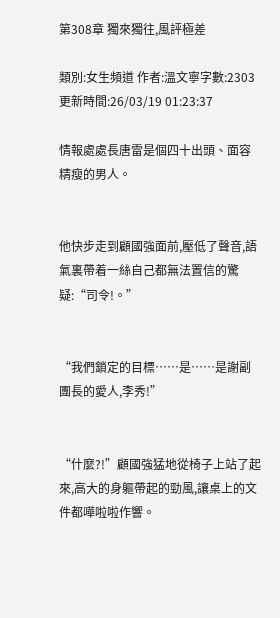第308章 獨來獨往,風評極差

類別:女生頻道 作者:溫文寧字數:2303更新時間:26/03/19 01:23:37

情報處處長唐雷是個四十出頭、面容精瘦的男人。


他快步走到顧國強面前,壓低了聲音,語氣裏帶着一絲自己都無法置信的驚疑:“司令!。”


“我們鎖定的目標……是……是謝副團長的愛人,李秀!”


“什麼?!”顧國強猛地從椅子上站了起來,高大的身軀帶起的勁風,讓桌上的文件都嘩啦啦作響。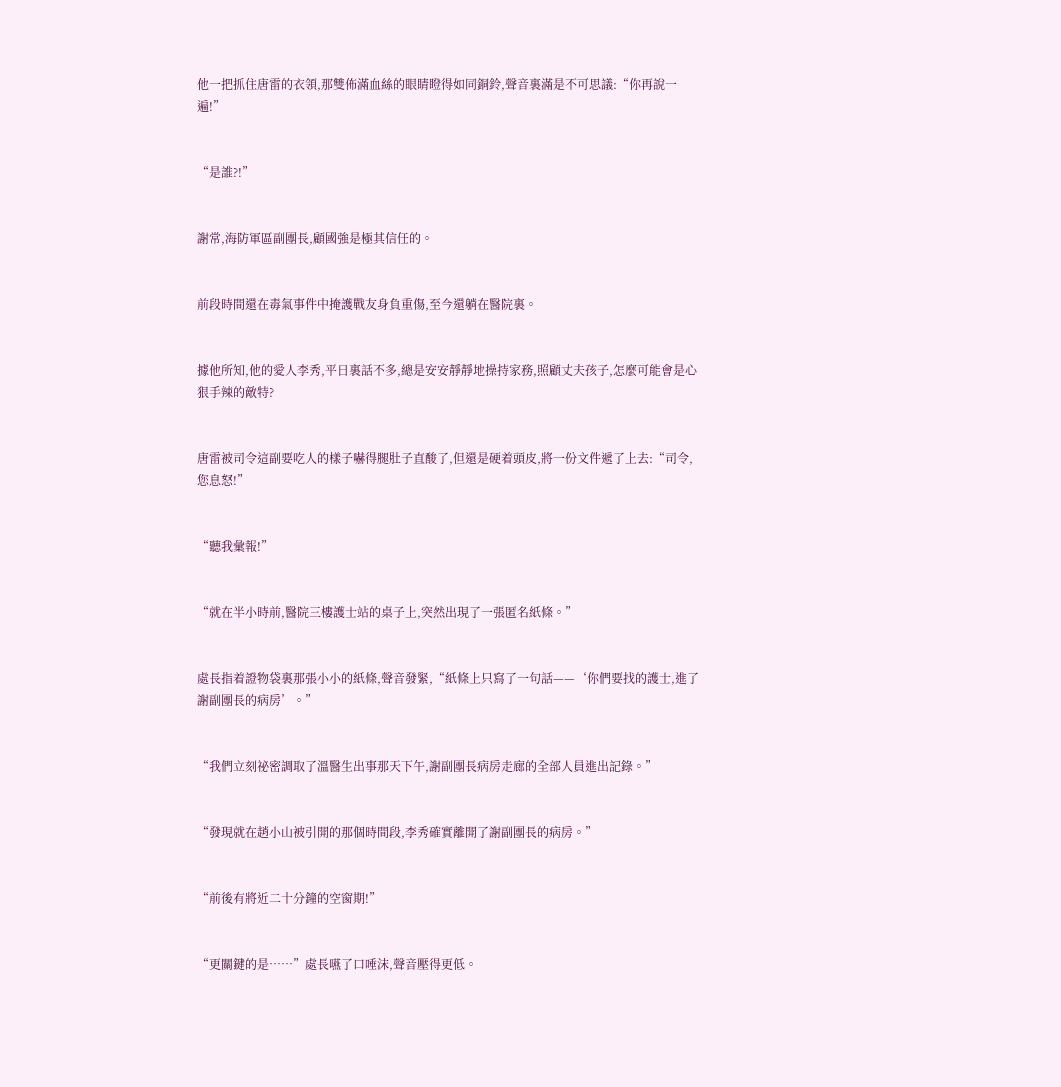他一把抓住唐雷的衣領,那雙佈滿血絲的眼睛瞪得如同銅鈴,聲音裏滿是不可思議:“你再說一遍!”


“是誰?!”


謝常,海防軍區副團長,顧國強是極其信任的。


前段時間還在毒氣事件中掩護戰友身負重傷,至今還躺在醫院裏。


據他所知,他的愛人李秀,平日裏話不多,總是安安靜靜地操持家務,照顧丈夫孩子,怎麼可能會是心狠手辣的敵特?


唐雷被司令這副要吃人的樣子嚇得腿肚子直酸了,但還是硬着頭皮,將一份文件遞了上去:“司令,您息怒!”


“聽我彙報!”


“就在半小時前,醫院三樓護士站的桌子上,突然出現了一張匿名紙條。”


處長指着證物袋裏那張小小的紙條,聲音發緊,“紙條上只寫了一句話——‘你們要找的護士,進了謝副團長的病房’。”


“我們立刻祕密調取了溫醫生出事那天下午,謝副團長病房走廊的全部人員進出記錄。”


“發現就在趙小山被引開的那個時間段,李秀確實離開了謝副團長的病房。”


“前後有將近二十分鐘的空窗期!”


“更關鍵的是……”處長嚥了口唾沫,聲音壓得更低。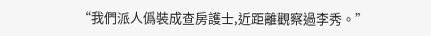“我們派人僞裝成查房護士,近距離觀察過李秀。”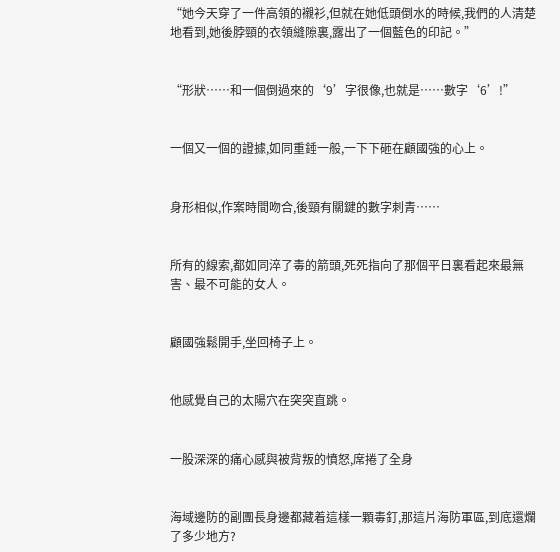“她今天穿了一件高領的襯衫,但就在她低頭倒水的時候,我們的人清楚地看到,她後脖頸的衣領縫隙裏,露出了一個藍色的印記。”


“形狀……和一個倒過來的‘9’字很像,也就是……數字‘6’!”


一個又一個的證據,如同重錘一般,一下下砸在顧國強的心上。


身形相似,作案時間吻合,後頸有關鍵的數字刺青……


所有的線索,都如同淬了毒的箭頭,死死指向了那個平日裏看起來最無害、最不可能的女人。


顧國強鬆開手,坐回椅子上。


他感覺自己的太陽穴在突突直跳。


一股深深的痛心感與被背叛的憤怒,席捲了全身


海域邊防的副團長身邊都藏着這樣一顆毒釘,那這片海防軍區,到底還爛了多少地方?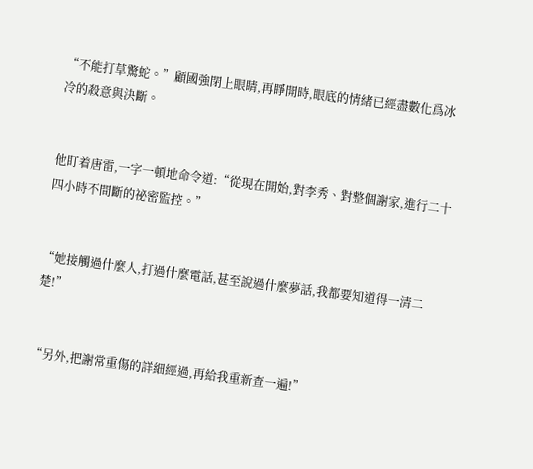“不能打草驚蛇。”顧國強閉上眼睛,再睜開時,眼底的情緒已經盡數化爲冰冷的殺意與決斷。


他盯着唐雷,一字一頓地命令道:“從現在開始,對李秀、對整個謝家,進行二十四小時不間斷的祕密監控。”


“她接觸過什麼人,打過什麼電話,甚至說過什麼夢話,我都要知道得一清二楚!”


“另外,把謝常重傷的詳細經過,再給我重新查一遍!”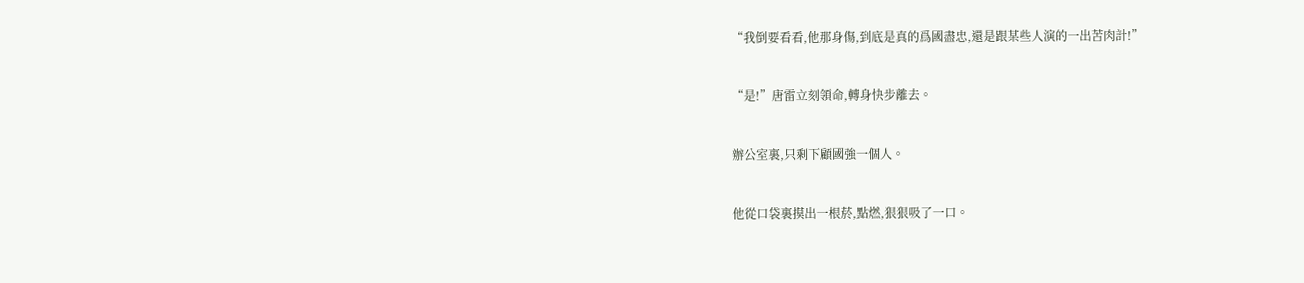“我倒要看看,他那身傷,到底是真的爲國盡忠,還是跟某些人演的一出苦肉計!”


“是!”唐雷立刻領命,轉身快步離去。


辦公室裏,只剩下顧國強一個人。


他從口袋裏摸出一根菸,點燃,狠狠吸了一口。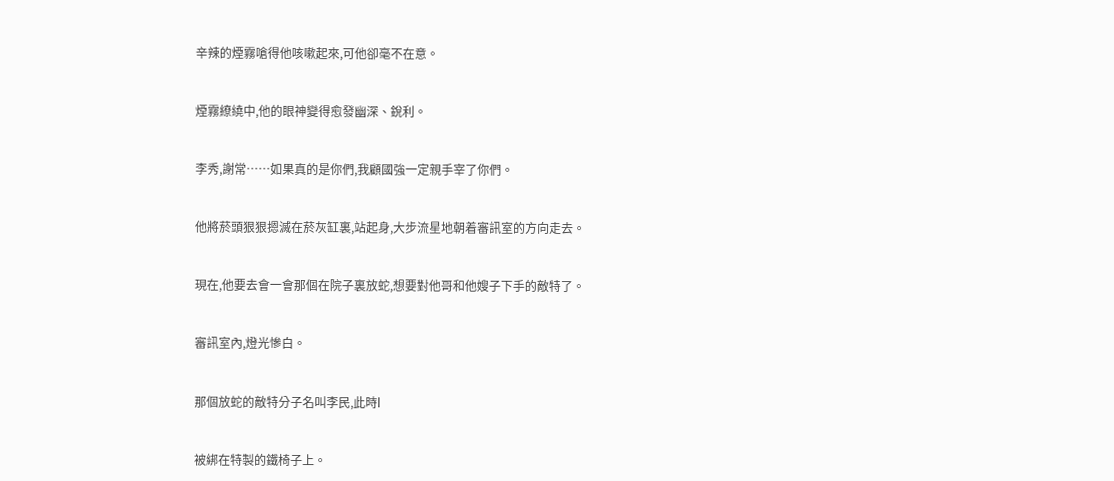辛辣的煙霧嗆得他咳嗽起來,可他卻毫不在意。


煙霧繚繞中,他的眼神變得愈發幽深、銳利。


李秀,謝常……如果真的是你們,我顧國強一定親手宰了你們。


他將菸頭狠狠摁滅在菸灰缸裏,站起身,大步流星地朝着審訊室的方向走去。


現在,他要去會一會那個在院子裏放蛇,想要對他哥和他嫂子下手的敵特了。


審訊室內,燈光慘白。


那個放蛇的敵特分子名叫李民,此時l


被綁在特製的鐵椅子上。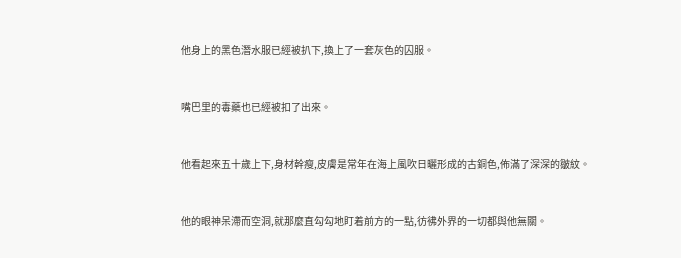他身上的黑色潛水服已經被扒下,換上了一套灰色的囚服。


嘴巴里的毒藥也已經被扣了出來。


他看起來五十歲上下,身材幹瘦,皮膚是常年在海上風吹日曬形成的古銅色,佈滿了深深的皺紋。


他的眼神呆滯而空洞,就那麼直勾勾地盯着前方的一點,彷彿外界的一切都與他無關。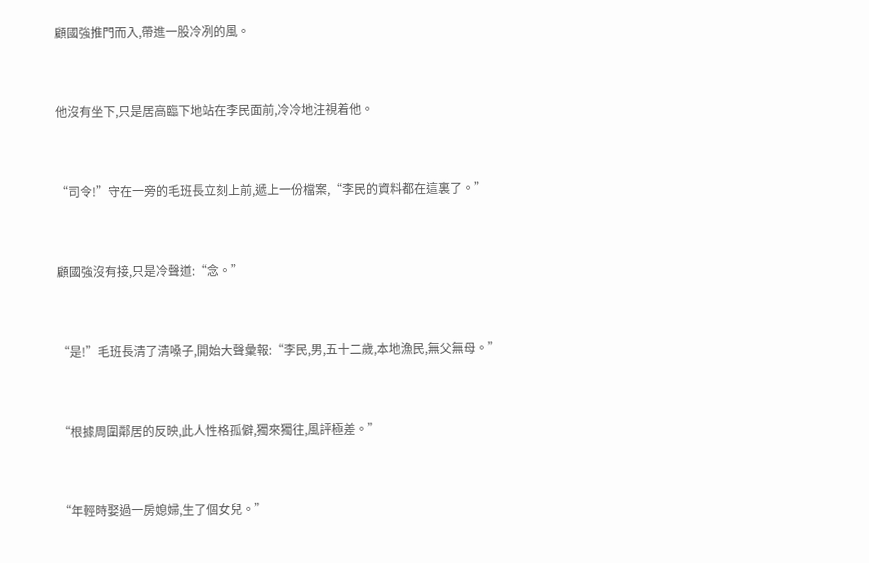顧國強推門而入,帶進一股冷冽的風。


他沒有坐下,只是居高臨下地站在李民面前,冷冷地注視着他。


“司令!”守在一旁的毛班長立刻上前,遞上一份檔案,“李民的資料都在這裏了。”


顧國強沒有接,只是冷聲道:“念。”


“是!”毛班長清了清嗓子,開始大聲彙報:“李民,男,五十二歲,本地漁民,無父無母。”


“根據周圍鄰居的反映,此人性格孤僻,獨來獨往,風評極差。”


“年輕時娶過一房媳婦,生了個女兒。”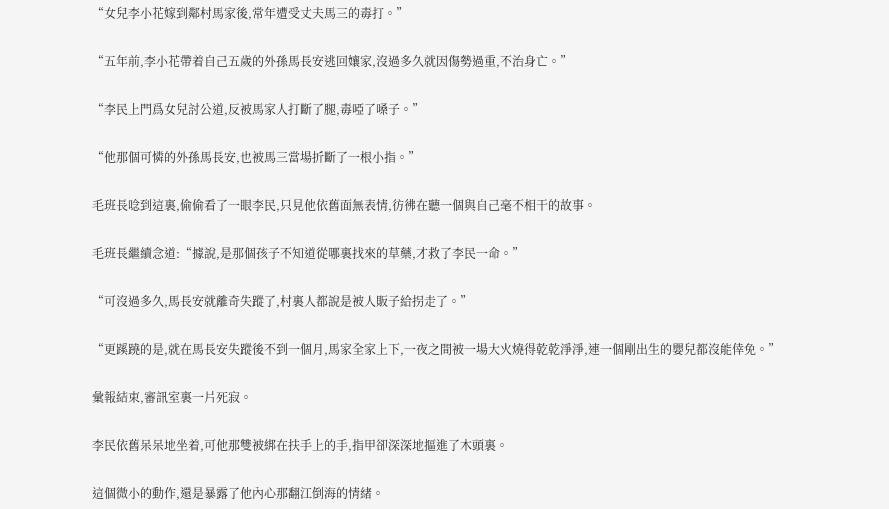“女兒李小花嫁到鄰村馬家後,常年遭受丈夫馬三的毒打。”


“五年前,李小花帶着自己五歲的外孫馬長安逃回孃家,沒過多久就因傷勢過重,不治身亡。”


“李民上門爲女兒討公道,反被馬家人打斷了腿,毒啞了嗓子。”


“他那個可憐的外孫馬長安,也被馬三當場折斷了一根小指。”


毛班長唸到這裏,偷偷看了一眼李民,只見他依舊面無表情,彷彿在聽一個與自己毫不相干的故事。


毛班長繼續念道:“據說,是那個孩子不知道從哪裏找來的草藥,才救了李民一命。”


“可沒過多久,馬長安就離奇失蹤了,村裏人都說是被人販子給拐走了。”


“更蹊蹺的是,就在馬長安失蹤後不到一個月,馬家全家上下,一夜之間被一場大火燒得乾乾淨淨,連一個剛出生的嬰兒都沒能倖免。”


彙報結束,審訊室裏一片死寂。


李民依舊呆呆地坐着,可他那雙被綁在扶手上的手,指甲卻深深地摳進了木頭裏。


這個微小的動作,還是暴露了他內心那翻江倒海的情緒。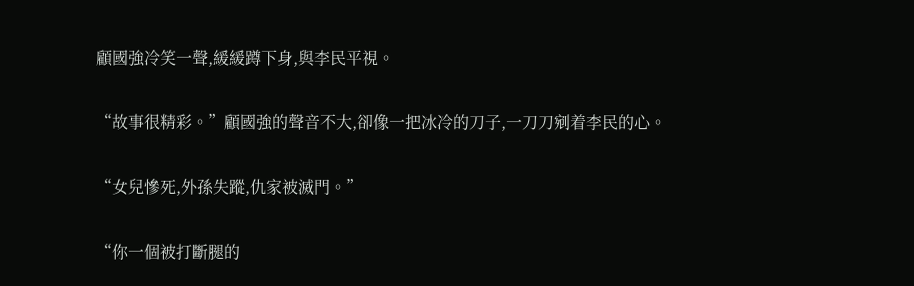顧國強冷笑一聲,緩緩蹲下身,與李民平視。


“故事很精彩。”顧國強的聲音不大,卻像一把冰冷的刀子,一刀刀剜着李民的心。


“女兒慘死,外孫失蹤,仇家被滅門。”


“你一個被打斷腿的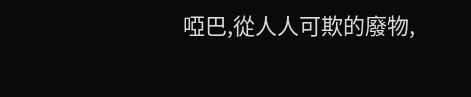啞巴,從人人可欺的廢物,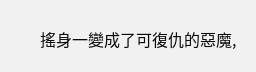搖身一變成了可復仇的惡魔,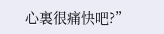心裏很痛快吧?”